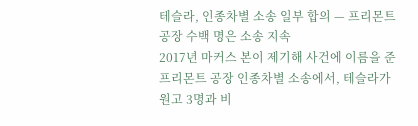테슬라, 인종차별 소송 일부 합의 — 프리몬트 공장 수백 명은 소송 지속
2017년 마커스 본이 제기해 사건에 이름을 준 프리몬트 공장 인종차별 소송에서, 테슬라가 원고 3명과 비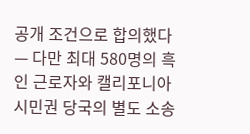공개 조건으로 합의했다 — 다만 최대 580명의 흑인 근로자와 캘리포니아 시민권 당국의 별도 소송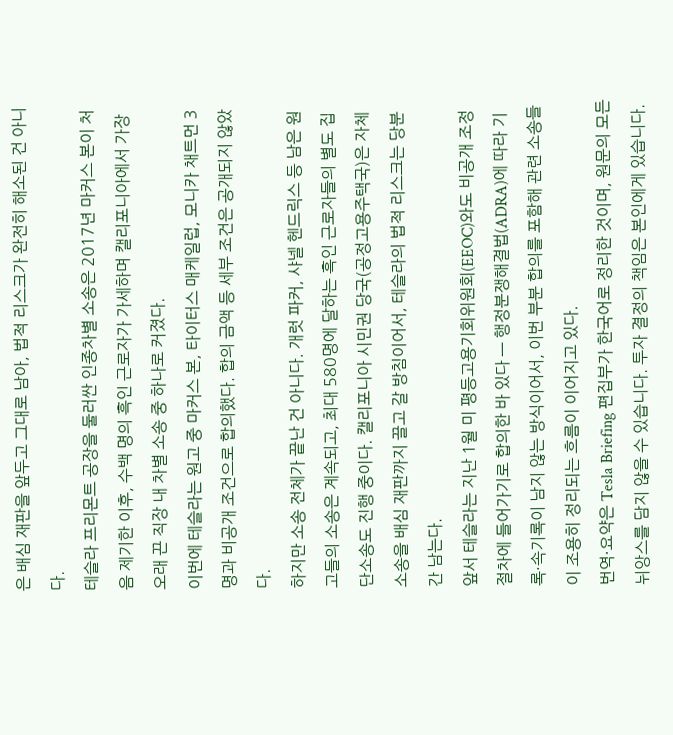은 배심 재판을 앞두고 그대로 남아, 법적 리스크가 완전히 해소된 건 아니다.
테슬라 프리몬트 공장을 둘러싼 인종차별 소송은 2017년 마커스 본이 처음 제기한 이후, 수백 명의 흑인 근로자가 가세하며 캘리포니아에서 가장 오래 끈 직장 내 차별 소송 중 하나로 커졌다.
이번에 테슬라는 원고 중 마커스 본, 타이터스 매케일럽, 모니카 채트먼 3명과 비공개 조건으로 합의했다. 합의 금액 등 세부 조건은 공개되지 않았다.
하지만 소송 전체가 끝난 건 아니다. 개럿 파커, 샤넬 헨드릭스 등 남은 원고들의 소송은 계속되고, 최대 580명에 달하는 흑인 근로자들의 별도 집단소송도 진행 중이다. 캘리포니아 시민권 당국(공정고용주택국)은 자체 소송을 배심 재판까지 끌고 갈 방침이어서, 테슬라의 법적 리스크는 당분간 남는다.
앞서 테슬라는 지난 1월 미 평등고용기회위원회(EEOC)와도 비공개 조정 절차에 들어가기로 합의한 바 있다 — 행정분쟁해결법(ADRA)에 따라 기록·속기록이 남지 않는 방식이어서, 이번 부분 합의를 포함해 관련 소송들이 조용히 정리되는 흐름이 이어지고 있다.
번역·요약은 Tesla Briefing 편집부가 한국어로 정리한 것이며, 원문의 모든 뉘앙스를 담지 않을 수 있습니다. 투자 결정의 책임은 본인에게 있습니다.